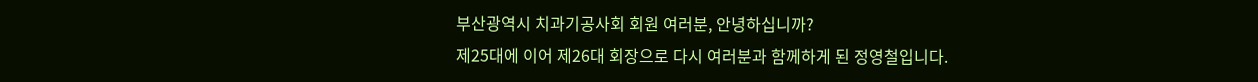부산광역시 치과기공사회 회원 여러분, 안녕하십니까?
제25대에 이어 제26대 회장으로 다시 여러분과 함께하게 된 정영철입니다.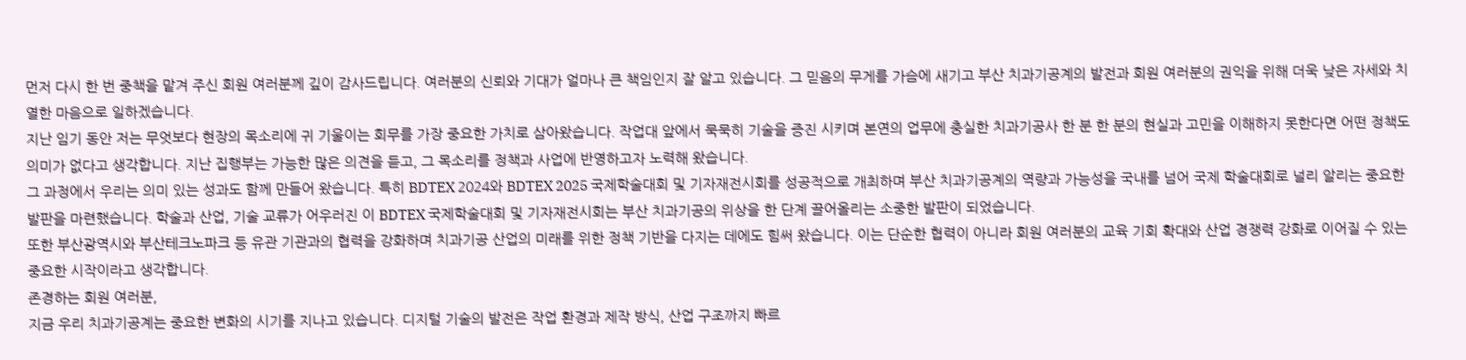먼저 다시 한 번 중책을 맡겨 주신 회원 여러분께 깊이 감사드립니다. 여러분의 신뢰와 기대가 얼마나 큰 책임인지 잘 알고 있습니다. 그 믿음의 무게를 가슴에 새기고 부산 치과기공계의 발전과 회원 여러분의 권익을 위해 더욱 낮은 자세와 치열한 마음으로 일하겠습니다.
지난 임기 동안 저는 무엇보다 현장의 목소리에 귀 기울이는 회무를 가장 중요한 가치로 삼아왔습니다. 작업대 앞에서 묵묵히 기술을 증진 시키며 본연의 업무에 충실한 치과기공사 한 분 한 분의 현실과 고민을 이해하지 못한다면 어떤 정책도 의미가 없다고 생각합니다. 지난 집행부는 가능한 많은 의견을 듣고, 그 목소리를 정책과 사업에 반영하고자 노력해 왔습니다.
그 과정에서 우리는 의미 있는 성과도 함께 만들어 왔습니다. 특히 BDTEX 2024와 BDTEX 2025 국제학술대회 및 기자재전시회를 성공적으로 개최하며 부산 치과기공계의 역량과 가능성을 국내를 넘어 국제 학술대회로 널리 알리는 중요한 발판을 마련했습니다. 학술과 산업, 기술 교류가 어우러진 이 BDTEX 국제학술대회 및 기자재전시회는 부산 치과기공의 위상을 한 단계 끌어올리는 소중한 발판이 되었습니다.
또한 부산광역시와 부산테크노파크 등 유관 기관과의 협력을 강화하며 치과기공 산업의 미래를 위한 정책 기반을 다지는 데에도 힘써 왔습니다. 이는 단순한 협력이 아니라 회원 여러분의 교육 기회 확대와 산업 경쟁력 강화로 이어질 수 있는 중요한 시작이라고 생각합니다.
존경하는 회원 여러분,
지금 우리 치과기공계는 중요한 변화의 시기를 지나고 있습니다. 디지털 기술의 발전은 작업 환경과 제작 방식, 산업 구조까지 빠르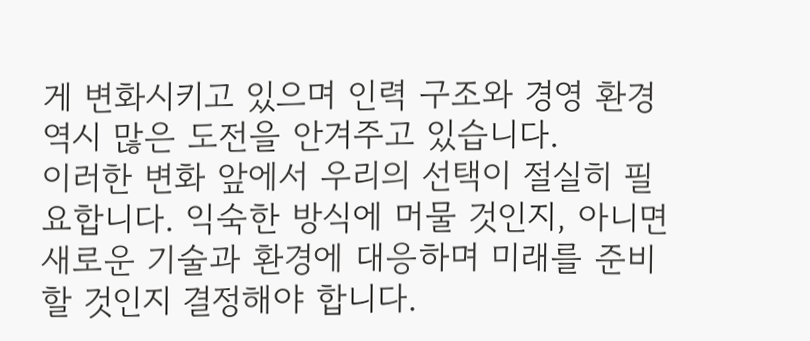게 변화시키고 있으며 인력 구조와 경영 환경 역시 많은 도전을 안겨주고 있습니다.
이러한 변화 앞에서 우리의 선택이 절실히 필요합니다. 익숙한 방식에 머물 것인지, 아니면 새로운 기술과 환경에 대응하며 미래를 준비할 것인지 결정해야 합니다.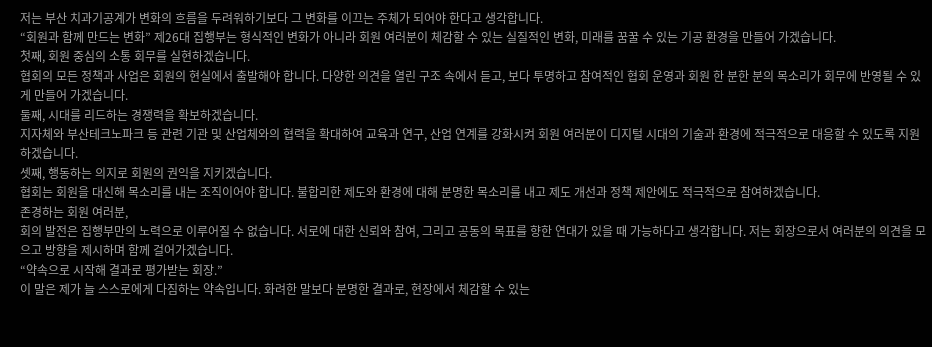저는 부산 치과기공계가 변화의 흐름을 두려워하기보다 그 변화를 이끄는 주체가 되어야 한다고 생각합니다.
“회원과 함께 만드는 변화” 제26대 집행부는 형식적인 변화가 아니라 회원 여러분이 체감할 수 있는 실질적인 변화, 미래를 꿈꿀 수 있는 기공 환경을 만들어 가겠습니다.
첫째, 회원 중심의 소통 회무를 실현하겠습니다.
협회의 모든 정책과 사업은 회원의 현실에서 출발해야 합니다. 다양한 의견을 열린 구조 속에서 듣고, 보다 투명하고 참여적인 협회 운영과 회원 한 분한 분의 목소리가 회무에 반영될 수 있게 만들어 가겠습니다.
둘째, 시대를 리드하는 경쟁력을 확보하겠습니다.
지자체와 부산테크노파크 등 관련 기관 및 산업체와의 협력을 확대하여 교육과 연구, 산업 연계를 강화시켜 회원 여러분이 디지털 시대의 기술과 환경에 적극적으로 대응할 수 있도록 지원하겠습니다.
셋째, 행동하는 의지로 회원의 권익을 지키겠습니다.
협회는 회원을 대신해 목소리를 내는 조직이어야 합니다. 불합리한 제도와 환경에 대해 분명한 목소리를 내고 제도 개선과 정책 제안에도 적극적으로 참여하겠습니다.
존경하는 회원 여러분,
회의 발전은 집행부만의 노력으로 이루어질 수 없습니다. 서로에 대한 신뢰와 참여, 그리고 공동의 목표를 향한 연대가 있을 때 가능하다고 생각합니다. 저는 회장으로서 여러분의 의견을 모으고 방향을 제시하며 함께 걸어가겠습니다.
“약속으로 시작해 결과로 평가받는 회장.”
이 말은 제가 늘 스스로에게 다짐하는 약속입니다. 화려한 말보다 분명한 결과로, 현장에서 체감할 수 있는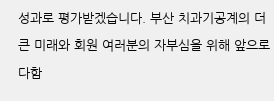성과로 평가받겠습니다. 부산 치과기공계의 더 큰 미래와 회원 여러분의 자부심을 위해 앞으로 다함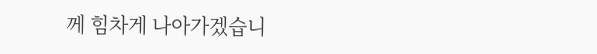께 힘차게 나아가겠습니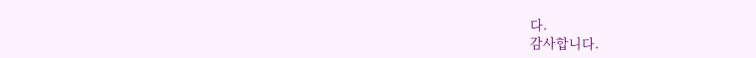다.
감사합니다.